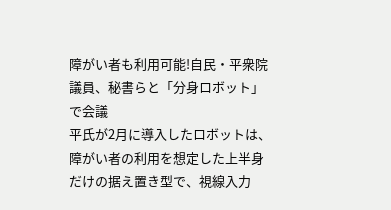障がい者も利用可能!自民・平衆院議員、秘書らと「分身ロボット」で会議
平氏が2月に導入したロボットは、障がい者の利用を想定した上半身だけの据え置き型で、視線入力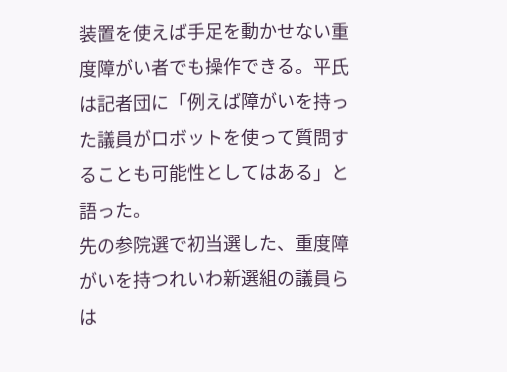装置を使えば手足を動かせない重度障がい者でも操作できる。平氏は記者団に「例えば障がいを持った議員がロボットを使って質問することも可能性としてはある」と語った。
先の参院選で初当選した、重度障がいを持つれいわ新選組の議員らは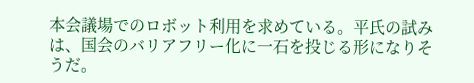本会議場でのロボット利用を求めている。平氏の試みは、国会のバリアフリー化に一石を投じる形になりそうだ。